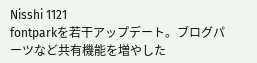Nisshi 1121
fontparkを若干アップデート。ブログパーツなど共有機能を増やした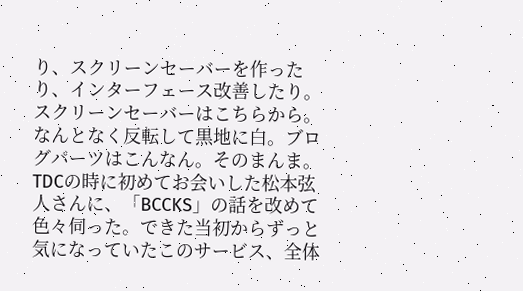り、スクリーンセーバーを作ったり、インターフェース改善したり。スクリーンセーバーはこちらから。なんとなく反転して黒地に白。ブログパーツはこんなん。そのまんま。
TDCの時に初めてお会いした松本弦人さんに、「BCCKS」の話を改めて色々伺った。できた当初からずっと気になっていたこのサービス、全体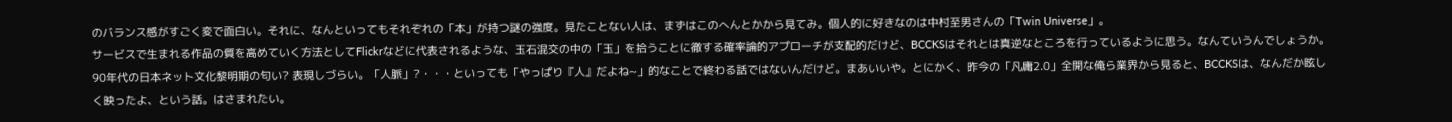のバランス感がすごく変で面白い。それに、なんといってもそれぞれの「本」が持つ謎の強度。見たことない人は、まずはこのへんとかから見てみ。個人的に好きなのは中村至男さんの「Twin Universe」。
サービスで生まれる作品の質を高めていく方法としてFlickrなどに代表されるような、玉石混交の中の「玉」を拾うことに徹する確率論的アプローチが支配的だけど、BCCKSはそれとは真逆なところを行っているように思う。なんていうんでしょうか。90年代の日本ネット文化黎明期の匂い? 表現しづらい。「人脈」?・・・といっても「やっぱり『人』だよね~」的なことで終わる話ではないんだけど。まあいいや。とにかく、昨今の「凡庸2.0」全開な俺ら業界から見ると、BCCKSは、なんだか眩しく映ったよ、という話。はさまれたい。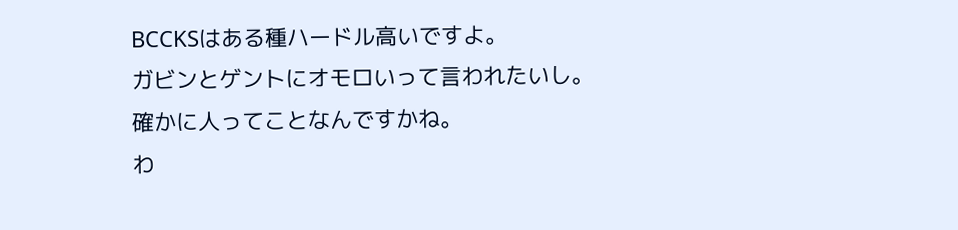BCCKSはある種ハードル高いですよ。
ガビンとゲントにオモロいって言われたいし。
確かに人ってことなんですかね。
わ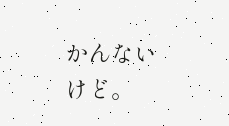かんないけど。